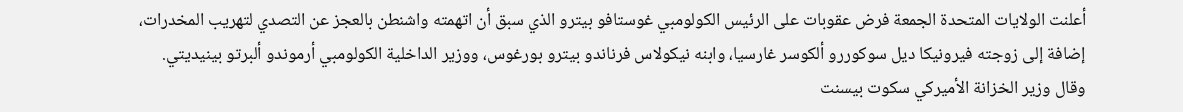أعلنت الولايات المتحدة الجمعة فرض عقوبات على الرئيس الكولومبي غوستافو بيترو الذي سبق أن اتهمته واشنطن بالعجز عن التصدي لتهريب المخدرات، إضافة إلى زوجته فيرونيكا ديل سوكوررو ألكوسر غارسيا، وابنه نيكولاس فرناندو بيترو بورغوس، ووزير الداخلية الكولومبي أرموندو ألبرتو بينيديتي.
وقال وزير الخزانة الأميركي سكوت بيسنت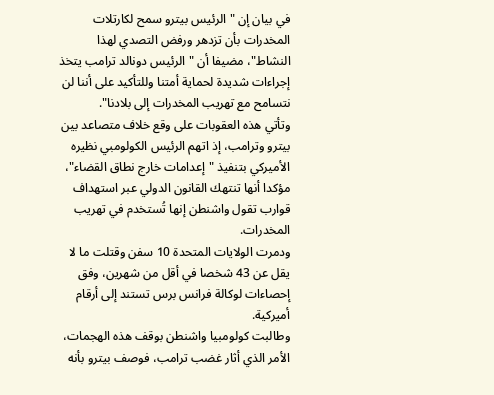في بيان إن "الرئيس بيترو سمح لكارتلات المخدرات بأن تزدهر ورفض التصدي لهذا النشاط"، مضيفا أن "الرئيس دونالد ترامب يتخذ إجراءات شديدة لحماية أمتنا وللتأكيد على أننا لن نتسامح مع تهريب المخدرات إلى بلادنا".
وتأتي هذه العقوبات على وقع خلاف متصاعد بين بيترو وترامب، إذ اتهم الرئيس الكولومبي نظيره الأميركي بتنفيذ "إعدامات خارج نطاق القضاء"، مؤكدا أنها تنتهك القانون الدولي عبر استهداف قوارب تقول واشنطن إنها تُستخدم في تهريب المخدرات.
ودمرت الولايات المتحدة 10 سفن وقتلت ما لا يقل عن 43 شخصا في أقل من شهرين، وفق إحصاءات لوكالة فرانس برس تستند إلى أرقام أميركية.
وطالبت كولومبيا واشنطن بوقف هذه الهجمات، الأمر الذي أثار غضب ترامب، فوصف بيترو بأنه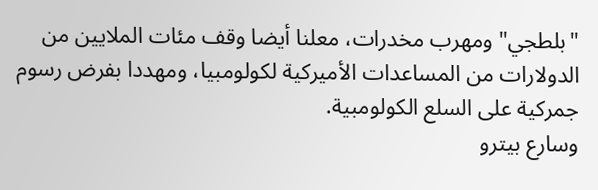"بلطجي" ومهرب مخدرات، معلنا أيضا وقف مئات الملايين من الدولارات من المساعدات الأميركية لكولومبيا، ومهددا بفرض رسوم جمركية على السلع الكولومبية.
وسارع بيترو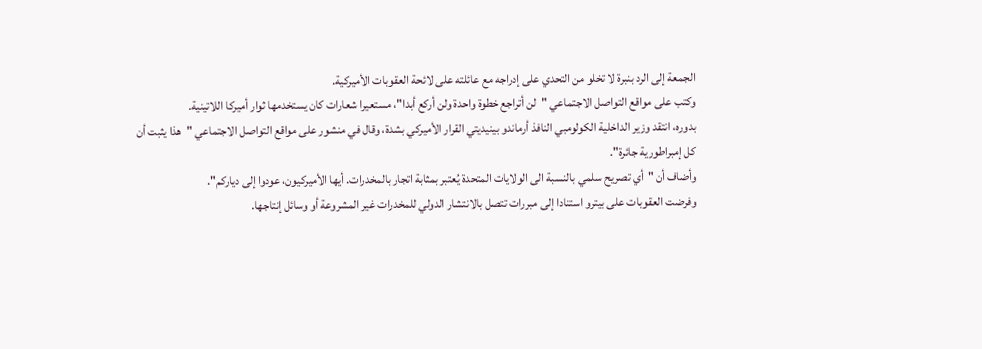الجمعة إلى الرد بنبرة لا تخلو من التحدي على إدراجه مع عائلته على لائحة العقوبات الأميركية.
وكتب على مواقع التواصل الاجتماعي "لن أتراجع خطوة واحدة ولن أركع أبدا"، مستعيرا شعارات كان يستخدمها ثوار أميركا اللاتينية.
بدوره، انتقد وزير الداخلية الكولومبي النافذ أرماندو بينيديتي القرار الأميركي بشدة، وقال في منشور على مواقع التواصل الاجتماعي "هذا يثبت أن كل إمبراطورية جائرة".
وأضاف أن "أي تصريح سلمي بالنسبة الى الولايات المتحدة يُعتبر بمثابة اتجار بالمخدرات. أيها الأميركيون، عودوا إلى دياركم".
وفرضت العقوبات على بيترو استنادا إلى مبررات تتصل بالانتشار الدولي للمخدرات غير المشروعة أو وسائل إنتاجها.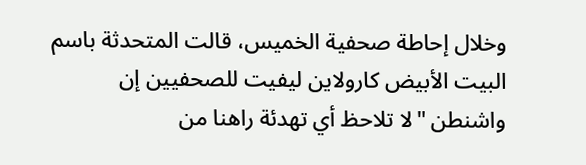وخلال إحاطة صحفية الخميس، قالت المتحدثة باسم البيت الأبيض كارولاين ليفيت للصحفيين إن واشنطن "لا تلاحظ أي تهدئة راهنا من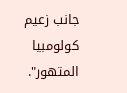جانب زعيم كولومبيا المتهور".